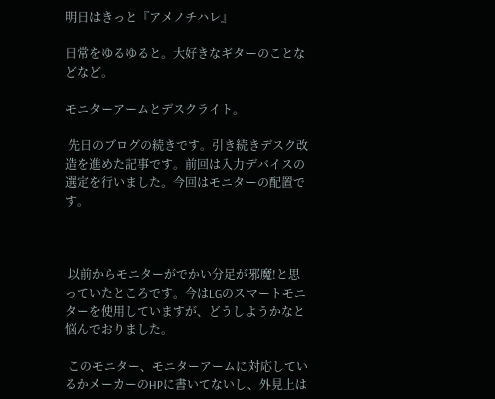明日はきっと『アメノチハレ』

日常をゆるゆると。大好きなギターのことなどなど。

モニターアームとデスクライト。

 先日のブログの続きです。引き続きデスク改造を進めた記事です。前回は入力デバイスの選定を行いました。今回はモニターの配置です。



 以前からモニターがでかい分足が邪魔!と思っていたところです。今はLGのスマートモニターを使用していますが、どうしようかなと悩んでおりました。

 このモニター、モニターアームに対応しているかメーカーのHPに書いてないし、外見上は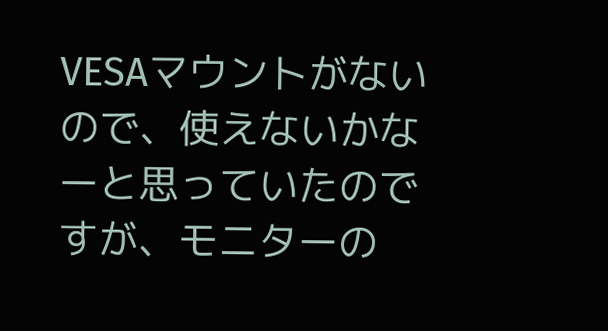VESAマウントがないので、使えないかなーと思っていたのですが、モニターの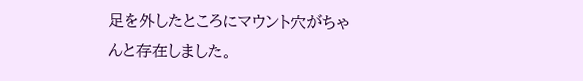足を外したところにマウント穴がちゃんと存在しました。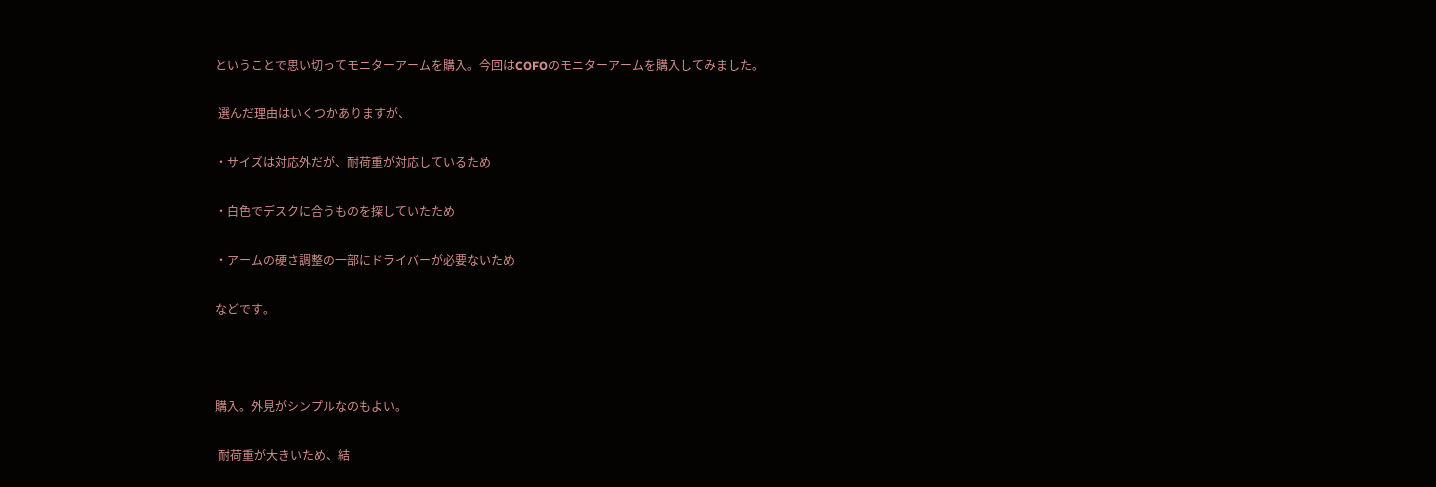ということで思い切ってモニターアームを購入。今回はCOFOのモニターアームを購入してみました。

 選んだ理由はいくつかありますが、

・サイズは対応外だが、耐荷重が対応しているため

・白色でデスクに合うものを探していたため

・アームの硬さ調整の一部にドライバーが必要ないため

などです。



購入。外見がシンプルなのもよい。

 耐荷重が大きいため、結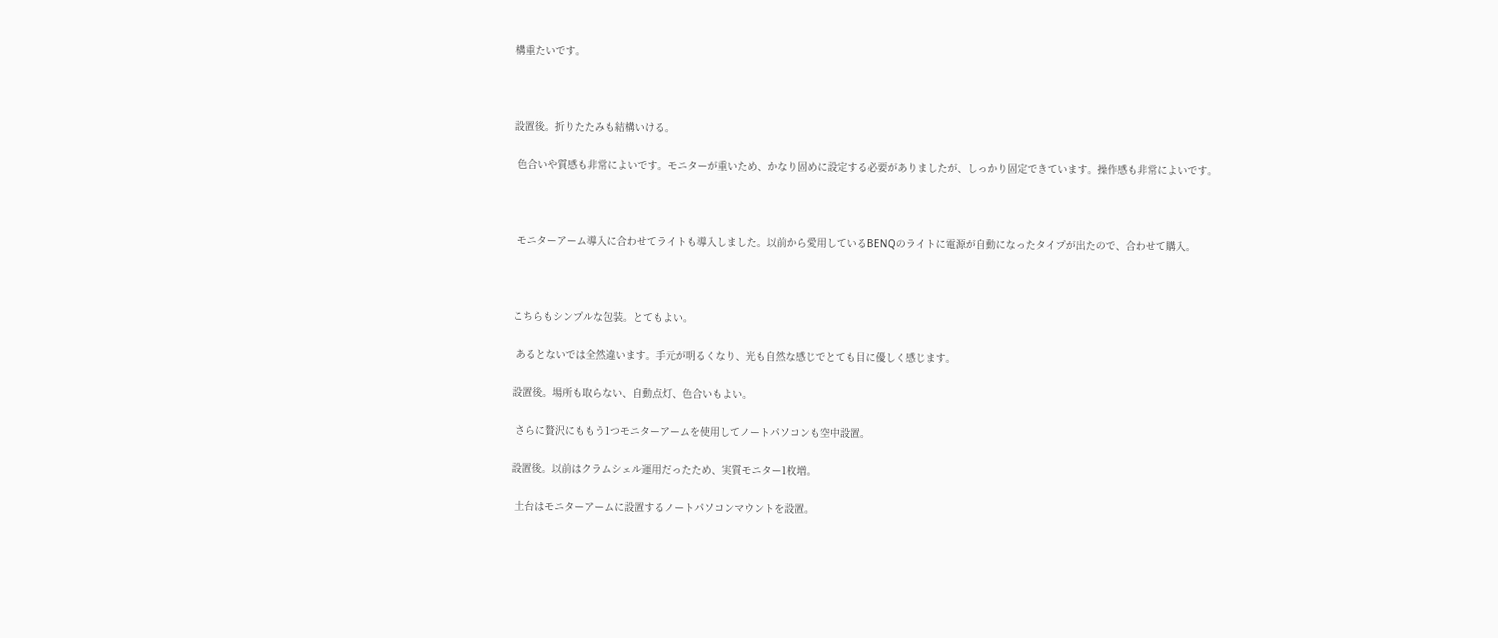構重たいです。



設置後。折りたたみも結構いける。

 色合いや質感も非常によいです。モニターが重いため、かなり固めに設定する必要がありましたが、しっかり固定できています。操作感も非常によいです。



 モニターアーム導入に合わせてライトも導入しました。以前から愛用しているBENQのライトに電源が自動になったタイプが出たので、合わせて購入。



こちらもシンプルな包装。とてもよい。

 あるとないでは全然違います。手元が明るくなり、光も自然な感じでとても目に優しく感じます。

設置後。場所も取らない、自動点灯、色合いもよい。

 さらに贅沢にももう1つモニターアームを使用してノートパソコンも空中設置。

設置後。以前はクラムシェル運用だったため、実質モニター1枚増。

 土台はモニターアームに設置するノートパソコンマウントを設置。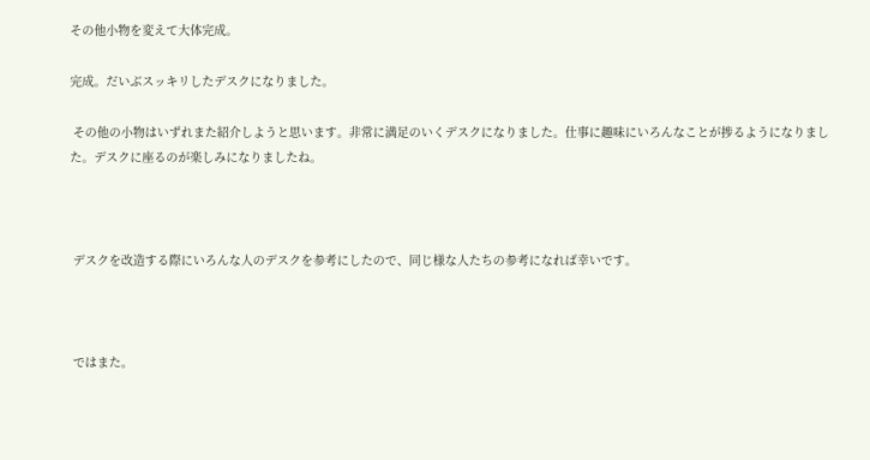その他小物を変えて大体完成。

完成。だいぶスッキリしたデスクになりました。

 その他の小物はいずれまた紹介しようと思います。非常に満足のいくデスクになりました。仕事に趣味にいろんなことが捗るようになりました。デスクに座るのが楽しみになりましたね。



 デスクを改造する際にいろんな人のデスクを参考にしたので、同じ様な人たちの参考になれば幸いです。



 ではまた。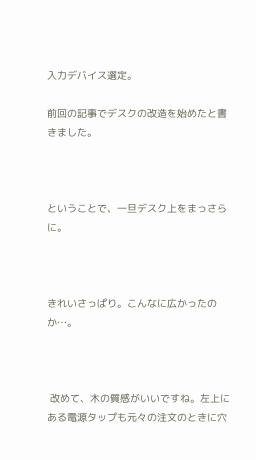入力デバイス選定。

前回の記事でデスクの改造を始めたと書きました。



ということで、一旦デスク上をまっさらに。



きれいさっぱり。こんなに広かったのか…。



 改めて、木の質感がいいですね。左上にある電源タップも元々の注文のときに穴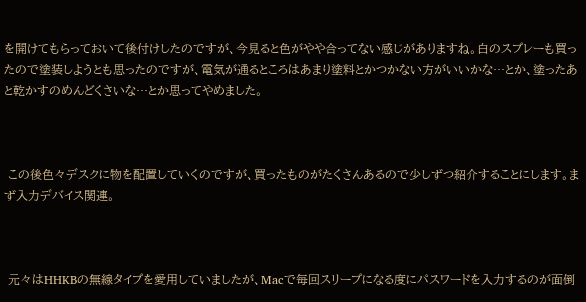を開けてもらっておいて後付けしたのですが、今見ると色がやや合ってない感じがありますね。白のスプレーも買ったので塗装しようとも思ったのですが、電気が通るところはあまり塗料とかつかない方がいいかな…とか、塗ったあと乾かすのめんどくさいな…とか思ってやめました。



 この後色々デスクに物を配置していくのですが、買ったものがたくさんあるので少しずつ紹介することにします。まず入力デバイス関連。



 元々はHHKBの無線タイプを愛用していましたが、Macで毎回スリープになる度にパスワードを入力するのが面倒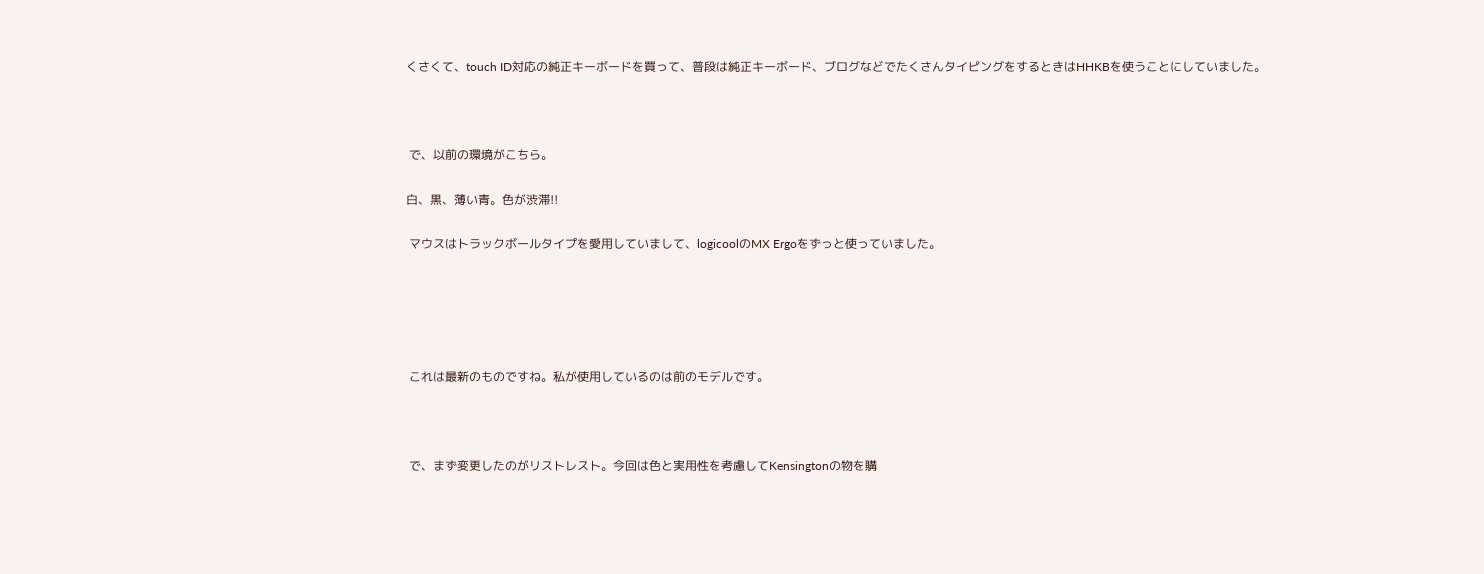くさくて、touch ID対応の純正キーボードを買って、普段は純正キーボード、ブログなどでたくさんタイピングをするときはHHKBを使うことにしていました。



 で、以前の環境がこちら。

白、黒、薄い青。色が渋滞!!

 マウスはトラックボールタイプを愛用していまして、logicoolのMX Ergoをずっと使っていました。





 これは最新のものですね。私が使用しているのは前のモデルです。



 で、まず変更したのがリストレスト。今回は色と実用性を考慮してKensingtonの物を購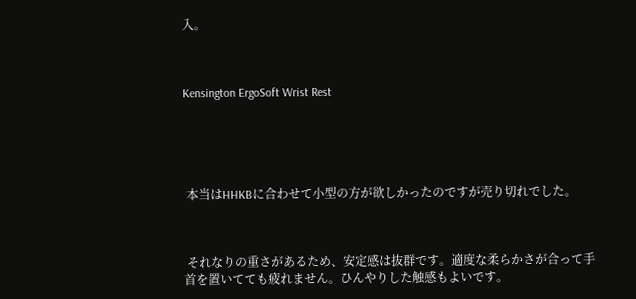入。



Kensington ErgoSoft Wrist Rest





 本当はHHKBに合わせて小型の方が欲しかったのですが売り切れでした。



 それなりの重さがあるため、安定感は抜群です。適度な柔らかさが合って手首を置いてても疲れません。ひんやりした触感もよいです。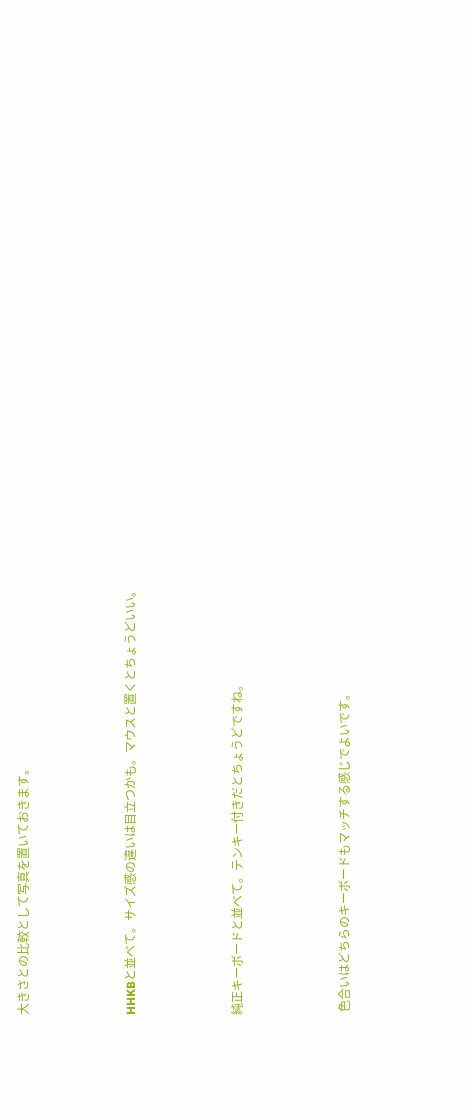大きさとの比較として写真を置いておきます。



HHKBと並べて。サイズ感の違いは目立つかも。マウスと置くとちょうどいい。



純正キーボードと並べて。テンキー付きだとちょうどですね。



 色合いはどちらのキーボードもマッチする感じでよいです。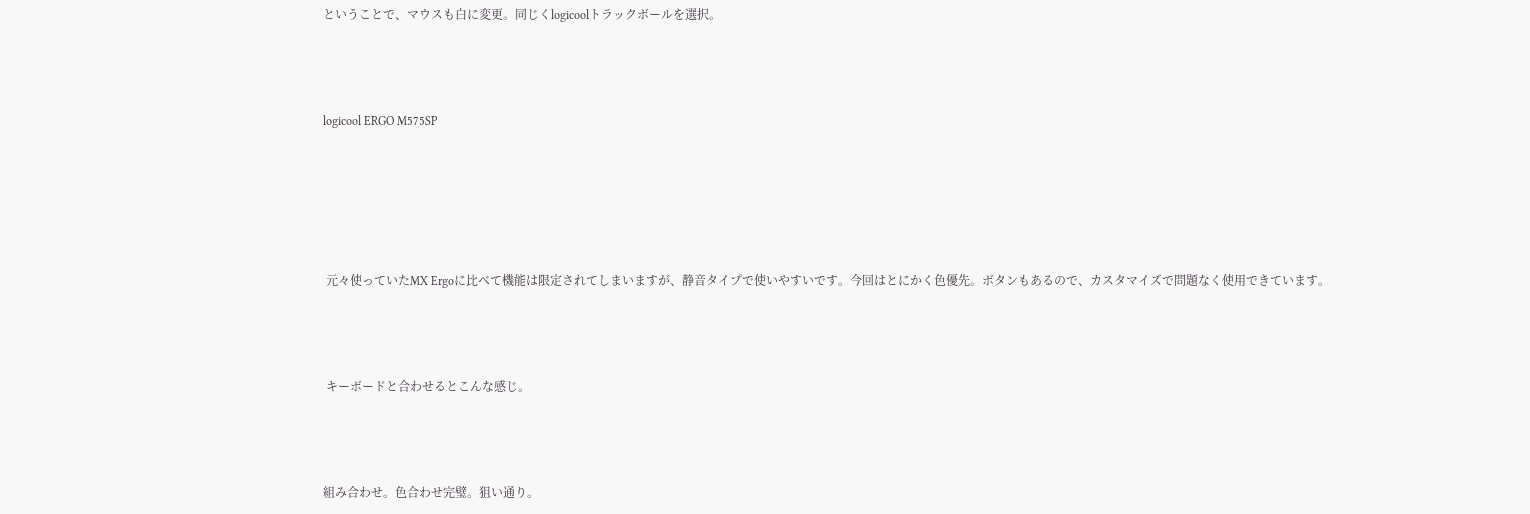ということで、マウスも白に変更。同じくlogicoolトラックボールを選択。



logicool ERGO M575SP





 元々使っていたMX Ergoに比べて機能は限定されてしまいますが、静音タイプで使いやすいです。今回はとにかく色優先。ボタンもあるので、カスタマイズで問題なく使用できています。



 キーボードと合わせるとこんな感じ。



組み合わせ。色合わせ完璧。狙い通り。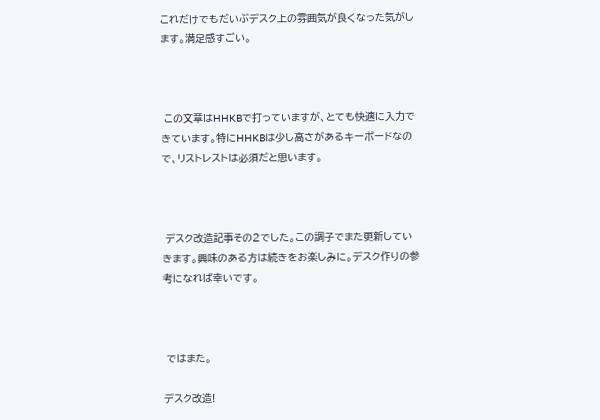これだけでもだいぶデスク上の雰囲気が良くなった気がします。満足感すごい。



 この文章はHHKBで打っていますが、とても快適に入力できています。特にHHKBは少し高さがあるキーボードなので、リストレストは必須だと思います。



 デスク改造記事その2でした。この調子でまた更新していきます。興味のある方は続きをお楽しみに。デスク作りの参考になれば幸いです。



 ではまた。

デスク改造!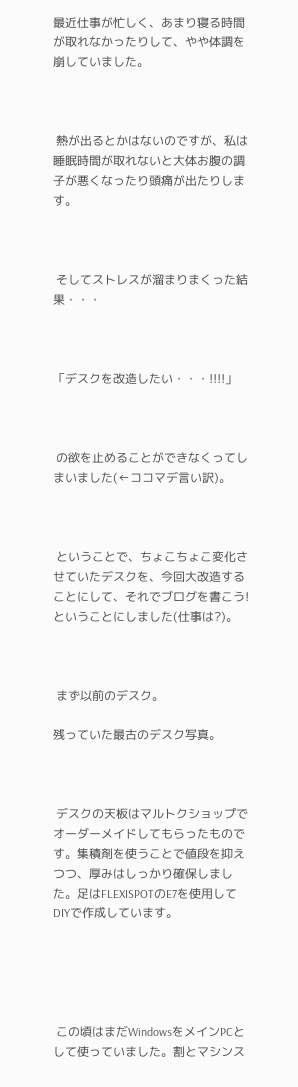最近仕事が忙しく、あまり寝る時間が取れなかったりして、やや体調を崩していました。



 熱が出るとかはないのですが、私は睡眠時間が取れないと大体お腹の調子が悪くなったり頭痛が出たりします。



 そしてストレスが溜まりまくった結果・・・



「デスクを改造したい・・・!!!!」



 の欲を止めることができなくってしまいました(←ココマデ言い訳)。



 ということで、ちょこちょこ変化させていたデスクを、今回大改造することにして、それでブログを書こう!ということにしました(仕事は?)。



 まず以前のデスク。

残っていた最古のデスク写真。



 デスクの天板はマルトクショップでオーダーメイドしてもらったものです。集積剤を使うことで値段を抑えつつ、厚みはしっかり確保しました。足はFLEXISPOTのE7を使用してDIYで作成しています。





 この頃はまだWindowsをメインPCとして使っていました。割とマシンス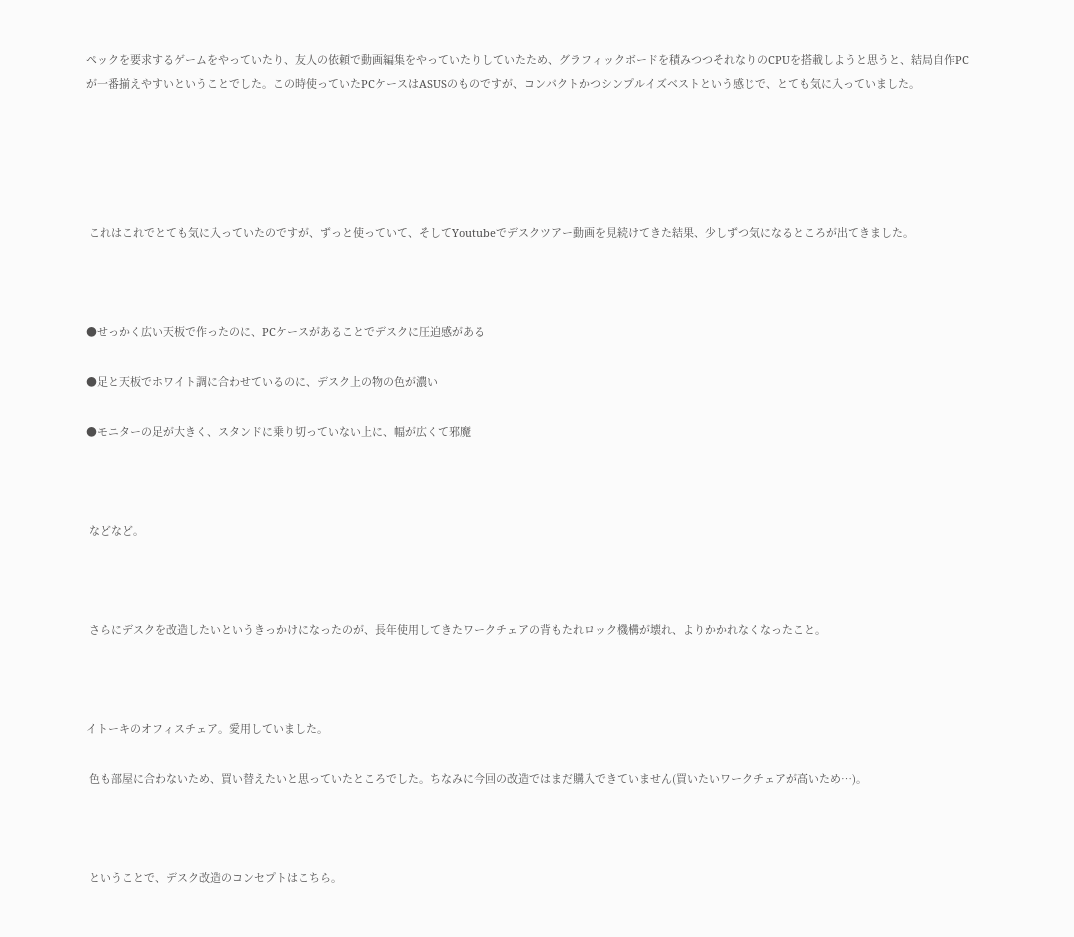ペックを要求するゲームをやっていたり、友人の依頼で動画編集をやっていたりしていたため、グラフィックボードを積みつつそれなりのCPUを搭載しようと思うと、結局自作PCが一番揃えやすいということでした。この時使っていたPCケースはASUSのものですが、コンパクトかつシンプルイズベストという感じで、とても気に入っていました。





 これはこれでとても気に入っていたのですが、ずっと使っていて、そしてYoutubeでデスクツアー動画を見続けてきた結果、少しずつ気になるところが出てきました。



●せっかく広い天板で作ったのに、PCケースがあることでデスクに圧迫感がある

●足と天板でホワイト調に合わせているのに、デスク上の物の色が濃い

●モニターの足が大きく、スタンドに乗り切っていない上に、幅が広くて邪魔



 などなど。



 さらにデスクを改造したいというきっかけになったのが、長年使用してきたワークチェアの背もたれロック機構が壊れ、よりかかれなくなったこと。



イトーキのオフィスチェア。愛用していました。

 色も部屋に合わないため、買い替えたいと思っていたところでした。ちなみに今回の改造ではまだ購入できていません(買いたいワークチェアが高いため…)。



 ということで、デスク改造のコンセプトはこちら。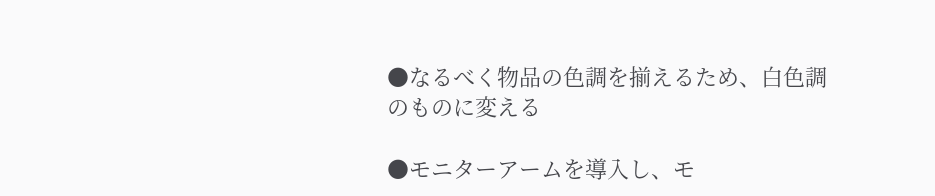●なるべく物品の色調を揃えるため、白色調のものに変える

●モニターアームを導入し、モ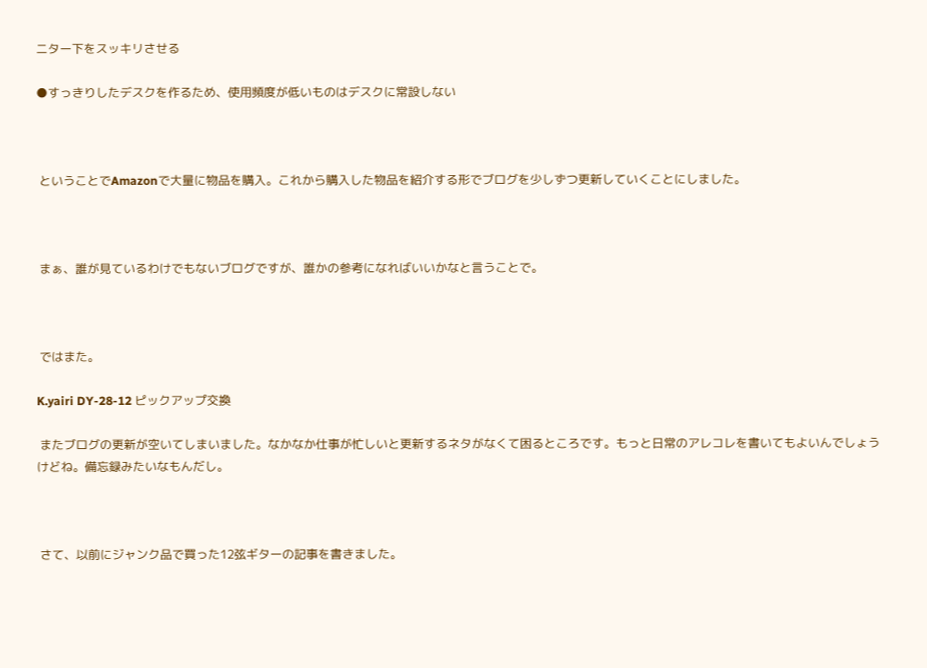ニター下をスッキリさせる

●すっきりしたデスクを作るため、使用頻度が低いものはデスクに常設しない



 ということでAmazonで大量に物品を購入。これから購入した物品を紹介する形でブログを少しずつ更新していくことにしました。



 まぁ、誰が見ているわけでもないブログですが、誰かの参考になればいいかなと言うことで。



 ではまた。

K.yairi DY-28-12 ピックアップ交換

 またブログの更新が空いてしまいました。なかなか仕事が忙しいと更新するネタがなくて困るところです。もっと日常のアレコレを書いてもよいんでしょうけどね。備忘録みたいなもんだし。



 さて、以前にジャンク品で買った12弦ギターの記事を書きました。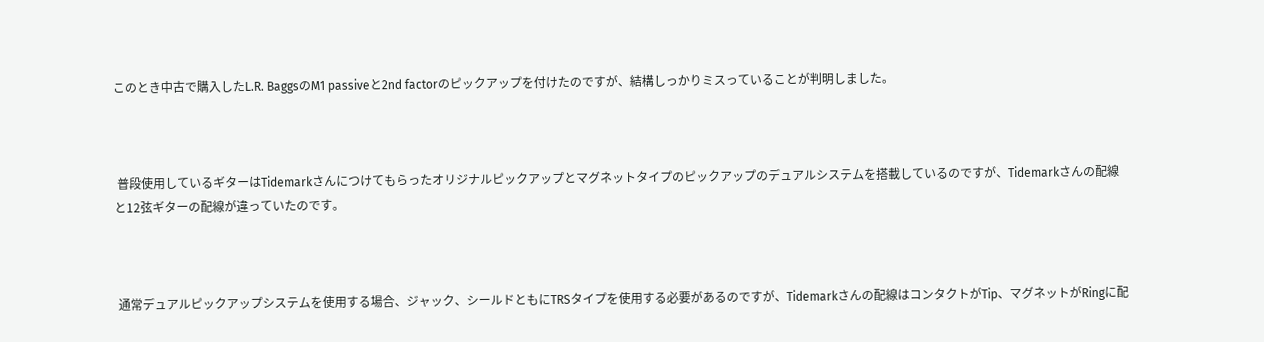このとき中古で購入したL.R. BaggsのM1 passiveと2nd factorのピックアップを付けたのですが、結構しっかりミスっていることが判明しました。



 普段使用しているギターはTidemarkさんにつけてもらったオリジナルピックアップとマグネットタイプのピックアップのデュアルシステムを搭載しているのですが、Tidemarkさんの配線と12弦ギターの配線が違っていたのです。



 通常デュアルピックアップシステムを使用する場合、ジャック、シールドともにTRSタイプを使用する必要があるのですが、Tidemarkさんの配線はコンタクトがTip、マグネットがRingに配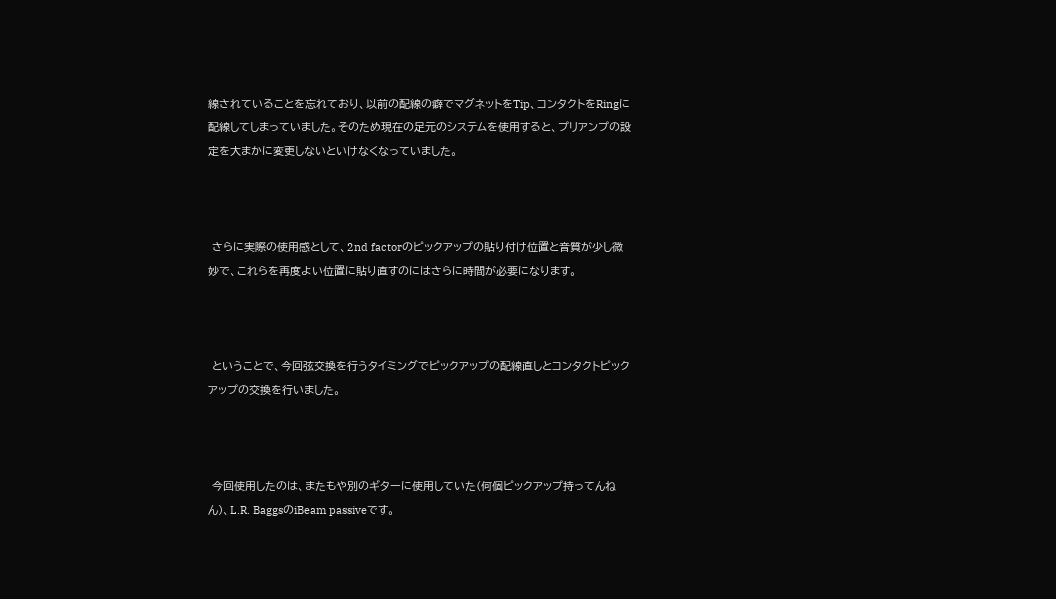線されていることを忘れており、以前の配線の癖でマグネットをTip、コンタクトをRingに配線してしまっていました。そのため現在の足元のシステムを使用すると、プリアンプの設定を大まかに変更しないといけなくなっていました。



 さらに実際の使用感として、2nd factorのピックアップの貼り付け位置と音質が少し微妙で、これらを再度よい位置に貼り直すのにはさらに時間が必要になります。



 ということで、今回弦交換を行うタイミングでピックアップの配線直しとコンタクトピックアップの交換を行いました。



 今回使用したのは、またもや別のギターに使用していた(何個ピックアップ持ってんねん)、L.R. BaggsのiBeam passiveです。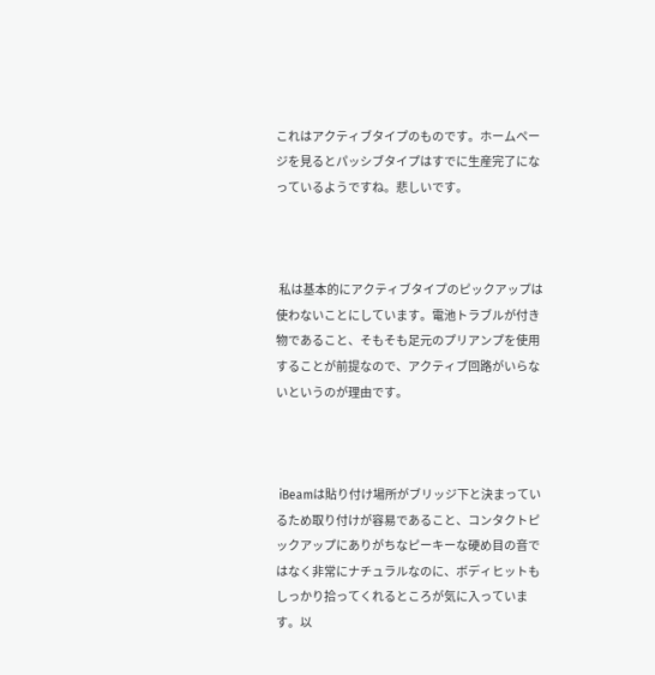これはアクティブタイプのものです。ホームページを見るとパッシブタイプはすでに生産完了になっているようですね。悲しいです。



 私は基本的にアクティブタイプのピックアップは使わないことにしています。電池トラブルが付き物であること、そもそも足元のプリアンプを使用することが前提なので、アクティブ回路がいらないというのが理由です。



 iBeamは貼り付け場所がブリッジ下と決まっているため取り付けが容易であること、コンタクトピックアップにありがちなピーキーな硬め目の音ではなく非常にナチュラルなのに、ボディヒットもしっかり拾ってくれるところが気に入っています。以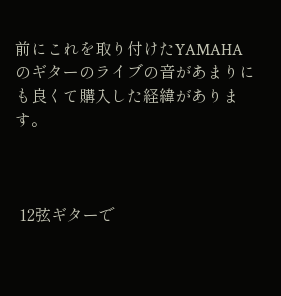前にこれを取り付けたYAMAHAのギターのライブの音があまりにも良くて購入した経緯があります。



 12弦ギターで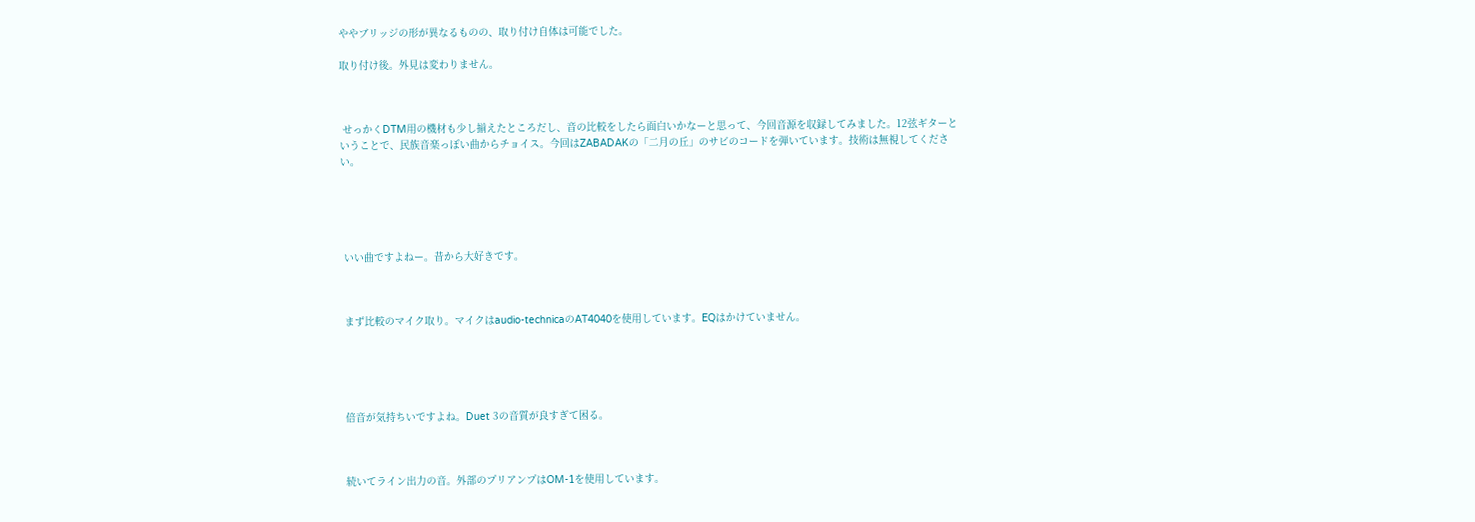ややブリッジの形が異なるものの、取り付け自体は可能でした。

取り付け後。外見は変わりません。



 せっかくDTM用の機材も少し揃えたところだし、音の比較をしたら面白いかなーと思って、今回音源を収録してみました。12弦ギターということで、民族音楽っぽい曲からチョイス。今回はZABADAKの「二月の丘」のサビのコードを弾いています。技術は無視してください。





 いい曲ですよねー。昔から大好きです。



 まず比較のマイク取り。マイクはaudio-technicaのAT4040を使用しています。EQはかけていません。





 倍音が気持ちいですよね。Duet 3の音質が良すぎて困る。



 続いてライン出力の音。外部のプリアンプはOM-1を使用しています。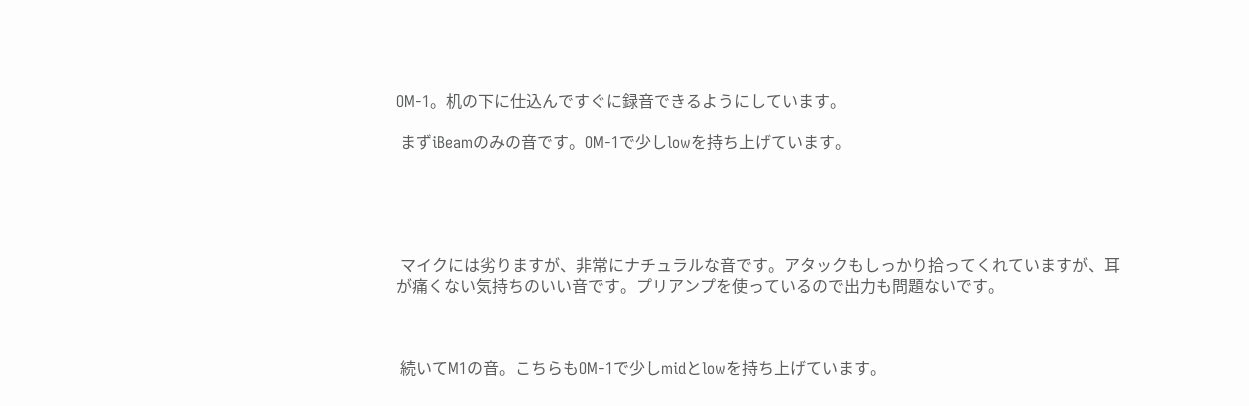OM-1。机の下に仕込んですぐに録音できるようにしています。

 まずiBeamのみの音です。OM-1で少しlowを持ち上げています。





 マイクには劣りますが、非常にナチュラルな音です。アタックもしっかり拾ってくれていますが、耳が痛くない気持ちのいい音です。プリアンプを使っているので出力も問題ないです。



 続いてM1の音。こちらもOM-1で少しmidとlowを持ち上げています。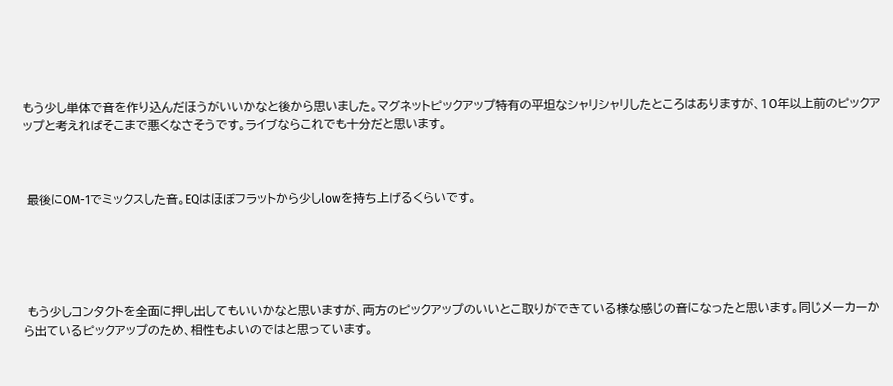もう少し単体で音を作り込んだほうがいいかなと後から思いました。マグネットピックアップ特有の平坦なシャリシャリしたところはありますが、10年以上前のピックアップと考えればそこまで悪くなさそうです。ライブならこれでも十分だと思います。



 最後にOM-1でミックスした音。EQはほぼフラットから少しlowを持ち上げるくらいです。





 もう少しコンタクトを全面に押し出してもいいかなと思いますが、両方のピックアップのいいとこ取りができている様な感じの音になったと思います。同じメーカーから出ているピックアップのため、相性もよいのではと思っています。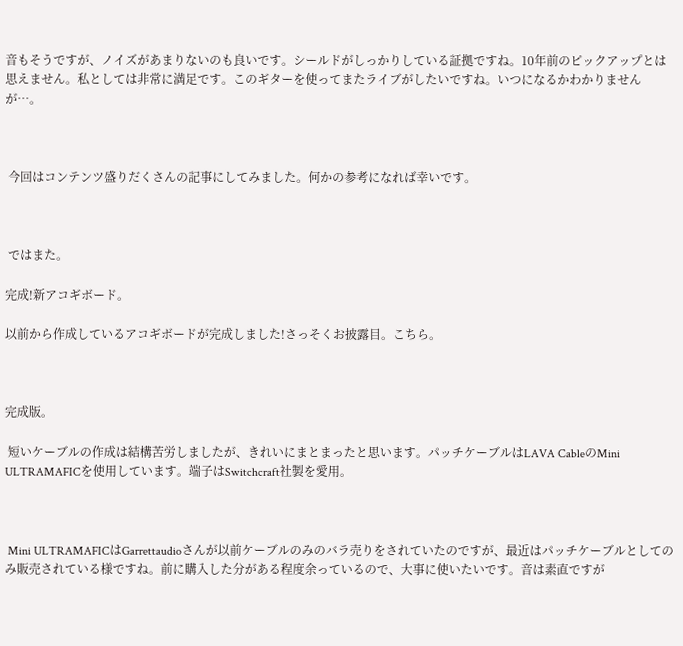音もそうですが、ノイズがあまりないのも良いです。シールドがしっかりしている証拠ですね。10年前のピックアップとは思えません。私としては非常に満足です。このギターを使ってまたライブがしたいですね。いつになるかわかりませんが…。



 今回はコンテンツ盛りだくさんの記事にしてみました。何かの参考になれば幸いです。



 ではまた。

完成!新アコギボード。

以前から作成しているアコギボードが完成しました!さっそくお披露目。こちら。



完成版。

 短いケーブルの作成は結構苦労しましたが、きれいにまとまったと思います。パッチケーブルはLAVA CableのMini ULTRAMAFICを使用しています。端子はSwitchcraft社製を愛用。



 Mini ULTRAMAFICはGarrettaudioさんが以前ケーブルのみのバラ売りをされていたのですが、最近はパッチケーブルとしてのみ販売されている様ですね。前に購入した分がある程度余っているので、大事に使いたいです。音は素直ですが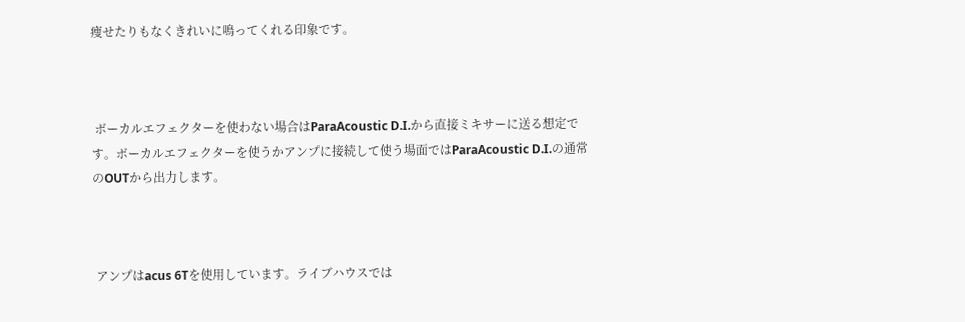痩せたりもなくきれいに鳴ってくれる印象です。



 ボーカルエフェクターを使わない場合はParaAcoustic D.I.から直接ミキサーに送る想定です。ボーカルエフェクターを使うかアンプに接続して使う場面ではParaAcoustic D.I.の通常のOUTから出力します。



 アンプはacus 6Tを使用しています。ライブハウスでは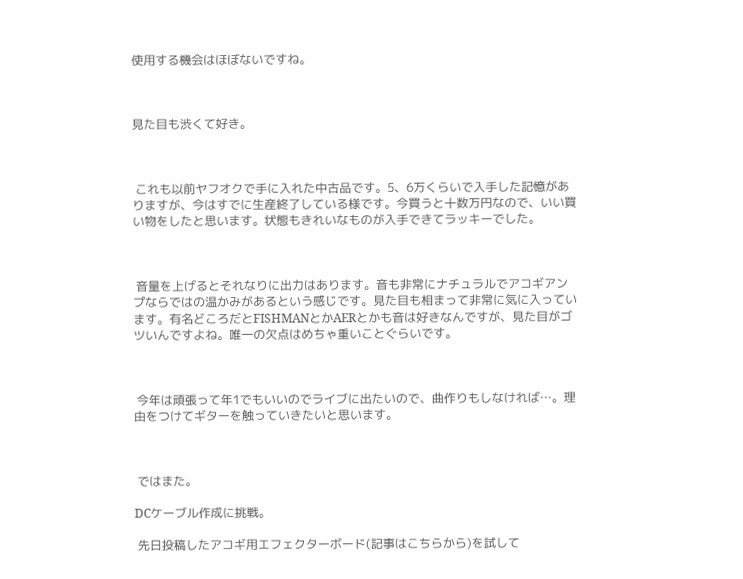使用する機会はほぼないですね。



見た目も渋くて好き。



 これも以前ヤフオクで手に入れた中古品です。5、6万くらいで入手した記憶がありますが、今はすでに生産終了している様です。今買うと十数万円なので、いい買い物をしたと思います。状態もきれいなものが入手できてラッキーでした。



 音量を上げるとそれなりに出力はあります。音も非常にナチュラルでアコギアンプならではの温かみがあるという感じです。見た目も相まって非常に気に入っています。有名どころだとFISHMANとかAERとかも音は好きなんですが、見た目がゴツいんですよね。唯一の欠点はめちゃ重いことぐらいです。



 今年は頑張って年1でもいいのでライブに出たいので、曲作りもしなければ…。理由をつけてギターを触っていきたいと思います。



 ではまた。

DCケーブル作成に挑戦。

 先日投稿したアコギ用エフェクターボード(記事はこちらから)を試して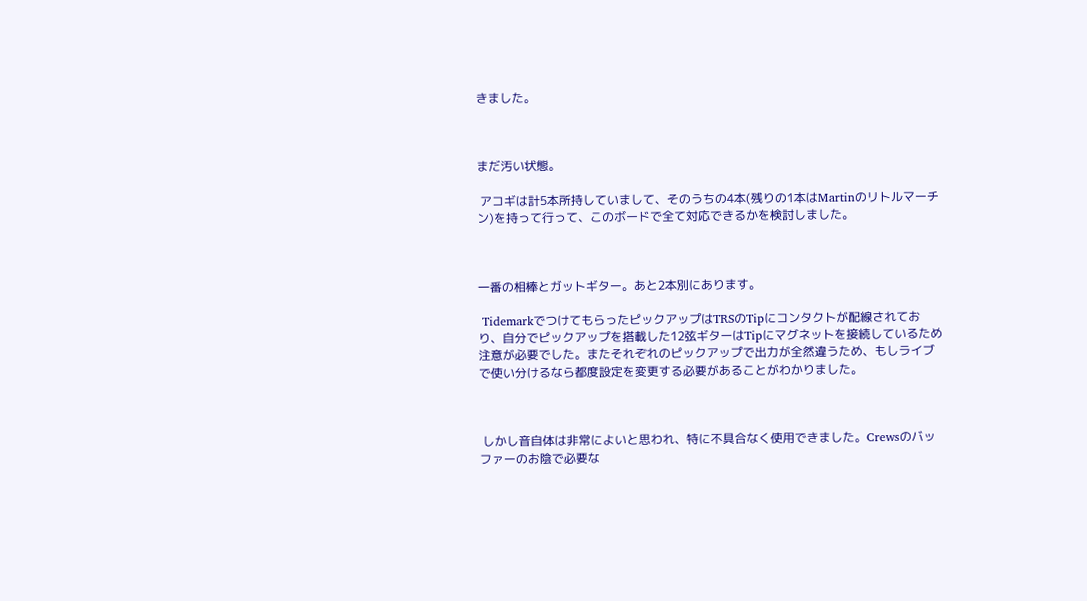きました。



まだ汚い状態。

 アコギは計5本所持していまして、そのうちの4本(残りの1本はMartinのリトルマーチン)を持って行って、このボードで全て対応できるかを検討しました。



一番の相棒とガットギター。あと2本別にあります。

 TidemarkでつけてもらったピックアップはTRSのTipにコンタクトが配線されており、自分でピックアップを搭載した12弦ギターはTipにマグネットを接続しているため注意が必要でした。またそれぞれのピックアップで出力が全然違うため、もしライブで使い分けるなら都度設定を変更する必要があることがわかりました。



 しかし音自体は非常によいと思われ、特に不具合なく使用できました。Crewsのバッファーのお陰で必要な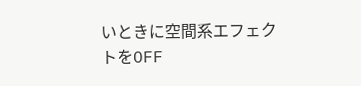いときに空間系エフェクトをOFF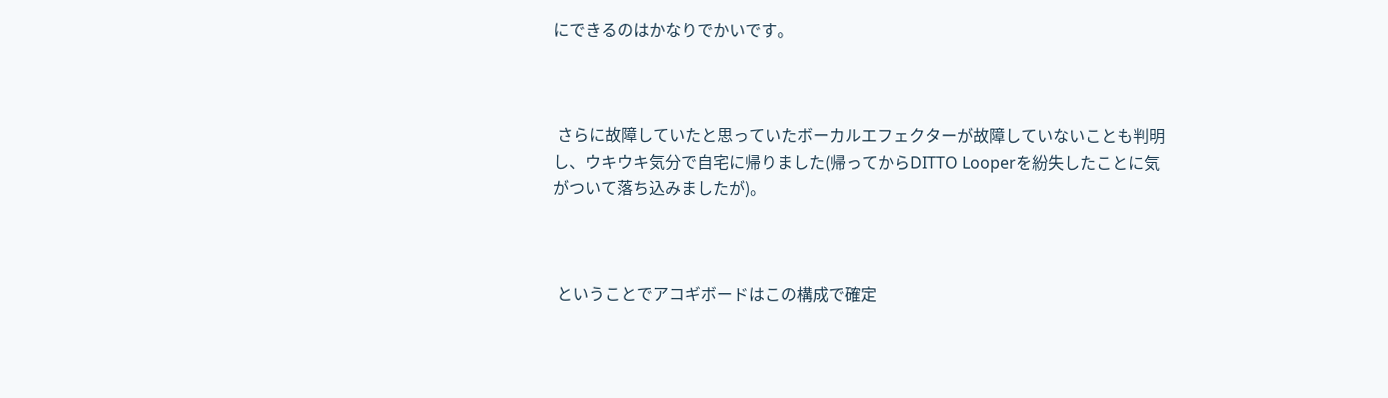にできるのはかなりでかいです。



 さらに故障していたと思っていたボーカルエフェクターが故障していないことも判明し、ウキウキ気分で自宅に帰りました(帰ってからDITTO Looperを紛失したことに気がついて落ち込みましたが)。



 ということでアコギボードはこの構成で確定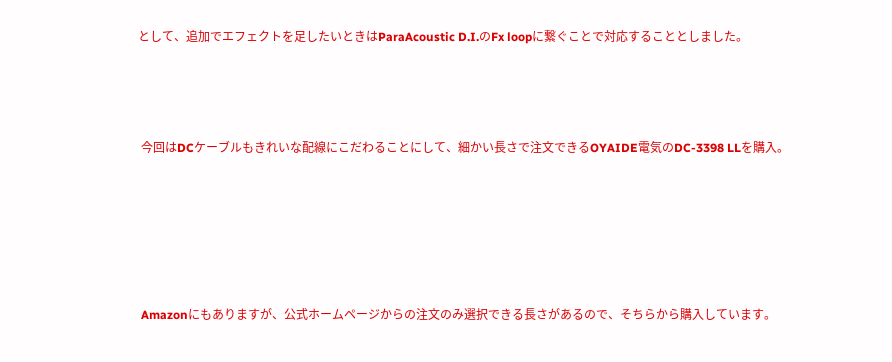として、追加でエフェクトを足したいときはParaAcoustic D.I.のFx loopに繋ぐことで対応することとしました。



 今回はDCケーブルもきれいな配線にこだわることにして、細かい長さで注文できるOYAIDE電気のDC-3398 LLを購入。





 Amazonにもありますが、公式ホームページからの注文のみ選択できる長さがあるので、そちらから購入しています。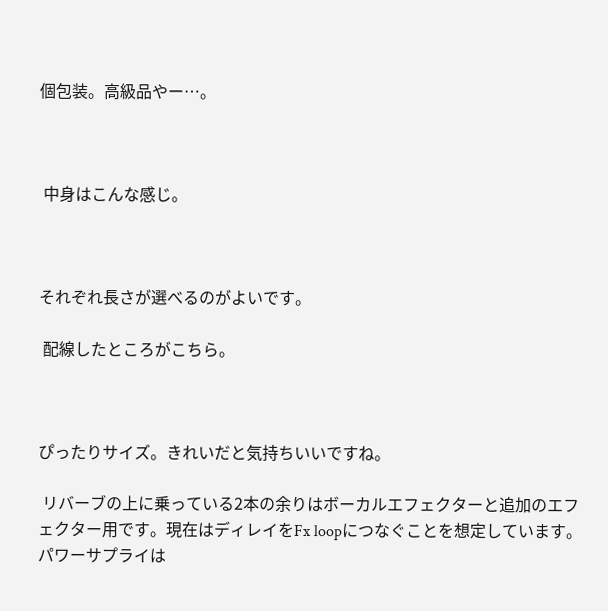個包装。高級品やー…。



 中身はこんな感じ。



それぞれ長さが選べるのがよいです。

 配線したところがこちら。



ぴったりサイズ。きれいだと気持ちいいですね。

 リバーブの上に乗っている2本の余りはボーカルエフェクターと追加のエフェクター用です。現在はディレイをFx loopにつなぐことを想定しています。パワーサプライは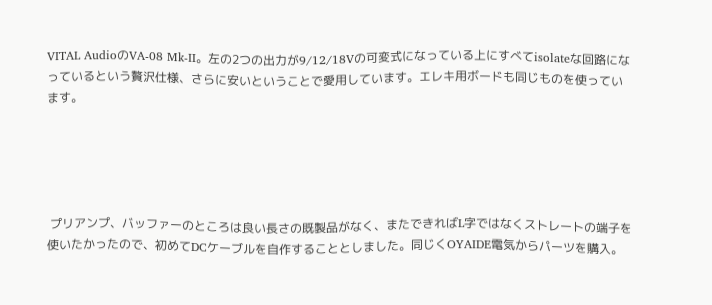VITAL AudioのVA-08 Mk-Ⅱ。左の2つの出力が9/12/18Vの可変式になっている上にすべてisolateな回路になっているという贅沢仕様、さらに安いということで愛用しています。エレキ用ボードも同じものを使っています。





 プリアンプ、バッファーのところは良い長さの既製品がなく、またできればL字ではなくストレートの端子を使いたかったので、初めてDCケーブルを自作することとしました。同じくOYAIDE電気からパーツを購入。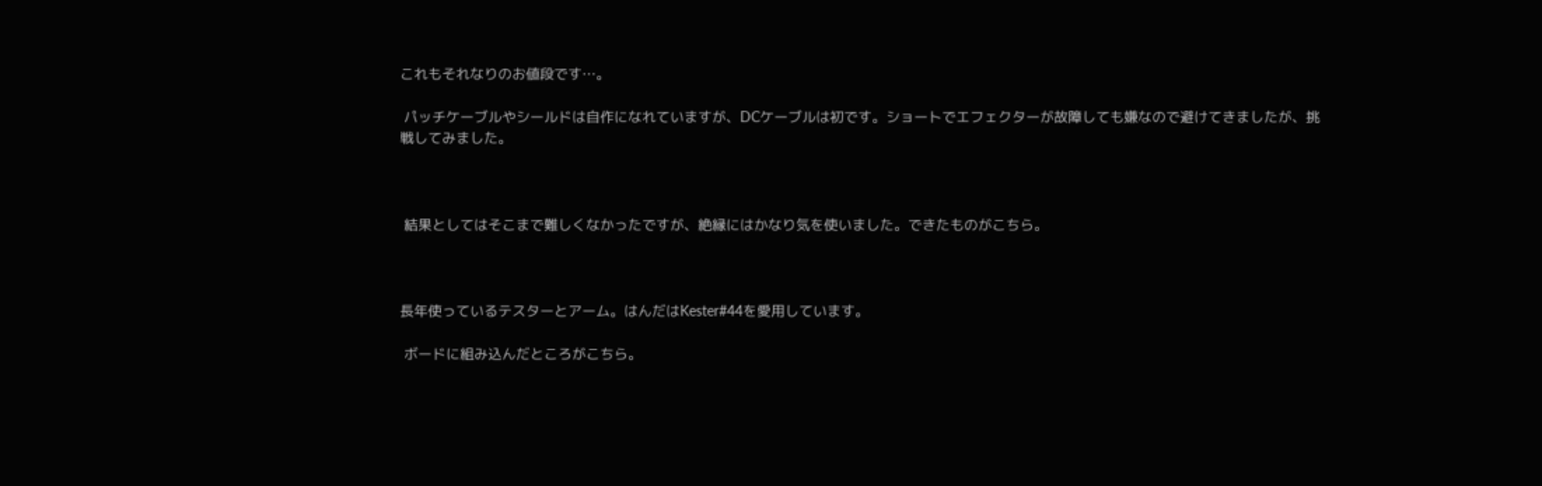これもそれなりのお値段です…。

 パッチケーブルやシールドは自作になれていますが、DCケーブルは初です。ショートでエフェクターが故障しても嫌なので避けてきましたが、挑戦してみました。



 結果としてはそこまで難しくなかったですが、絶縁にはかなり気を使いました。できたものがこちら。



長年使っているテスターとアーム。はんだはKester#44を愛用しています。

 ボードに組み込んだところがこちら。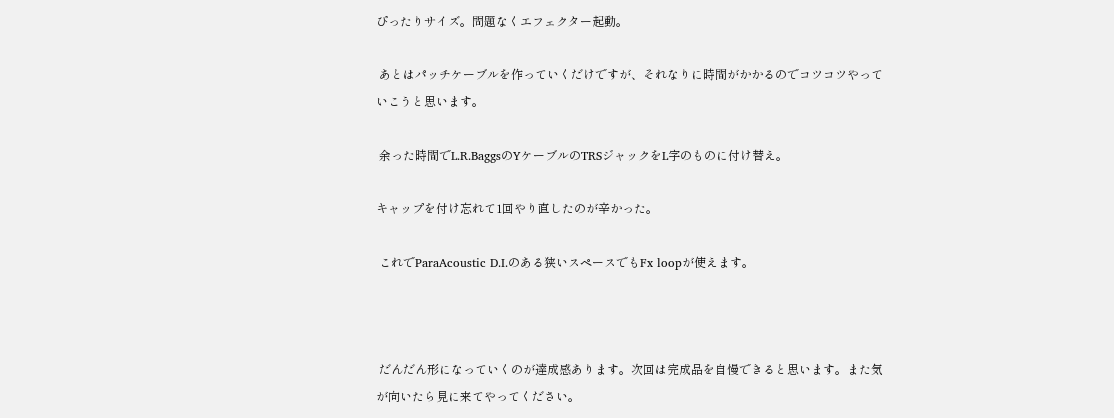ぴったりサイズ。問題なくエフェクター起動。

 あとはパッチケーブルを作っていくだけですが、それなりに時間がかかるのでコツコツやっていこうと思います。

 余った時間でL.R.BaggsのYケーブルのTRSジャックをL字のものに付け替え。

キャップを付け忘れて1回やり直したのが辛かった。

 これでParaAcoustic D.I.のある狭いスペースでもFx loopが使えます。



 だんだん形になっていくのが達成感あります。次回は完成品を自慢できると思います。また気が向いたら見に来てやってください。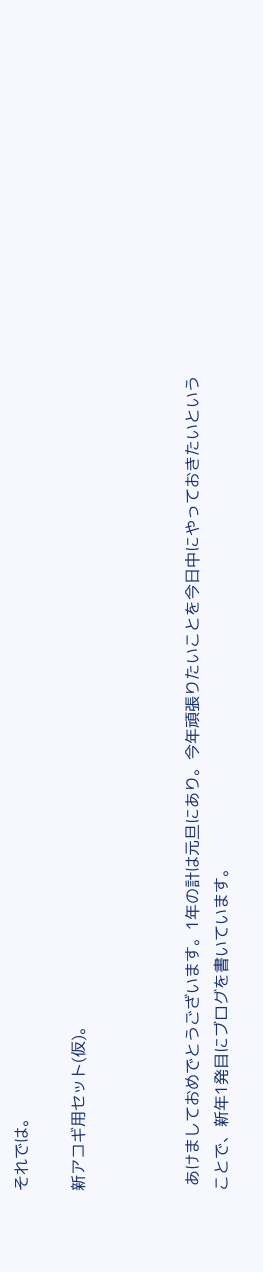それでは。

新アコギ用セット(仮)。



 あけましておめでとうございます。1年の計は元旦にあり。今年頑張りたいことを今日中にやっておきたいということで、新年1発目にブログを書いています。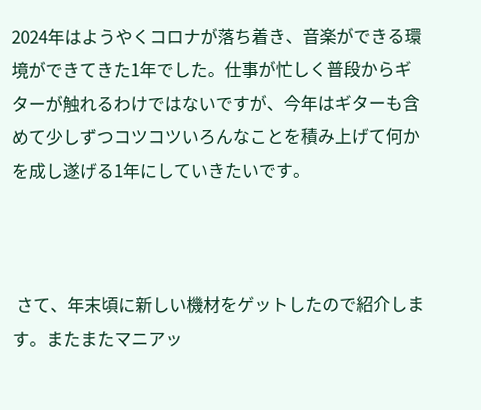2024年はようやくコロナが落ち着き、音楽ができる環境ができてきた1年でした。仕事が忙しく普段からギターが触れるわけではないですが、今年はギターも含めて少しずつコツコツいろんなことを積み上げて何かを成し遂げる1年にしていきたいです。



 さて、年末頃に新しい機材をゲットしたので紹介します。またまたマニアッ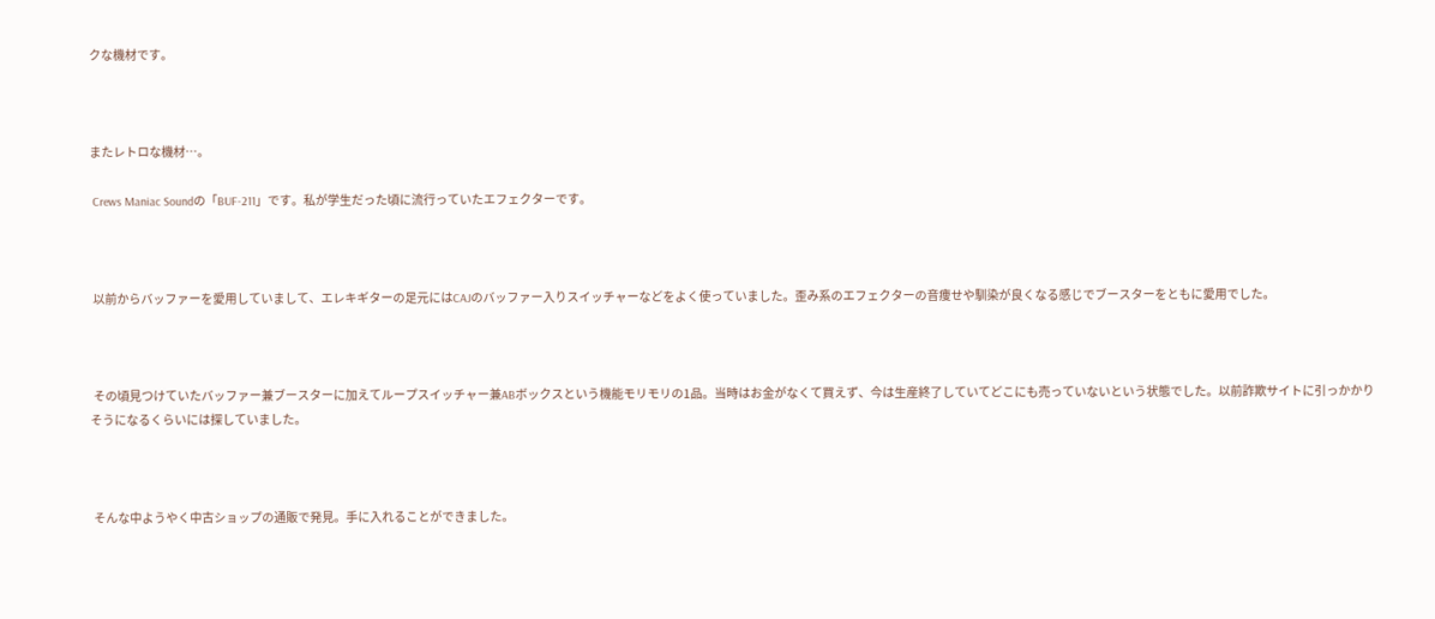クな機材です。



またレトロな機材…。

 Crews Maniac Soundの「BUF-211」です。私が学生だった頃に流行っていたエフェクターです。



 以前からバッファーを愛用していまして、エレキギターの足元にはCAJのバッファー入りスイッチャーなどをよく使っていました。歪み系のエフェクターの音痩せや馴染が良くなる感じでブースターをともに愛用でした。



 その頃見つけていたバッファー兼ブースターに加えてループスイッチャー兼ABボックスという機能モリモリの1品。当時はお金がなくて買えず、今は生産終了していてどこにも売っていないという状態でした。以前詐欺サイトに引っかかりそうになるくらいには探していました。



 そんな中ようやく中古ショップの通販で発見。手に入れることができました。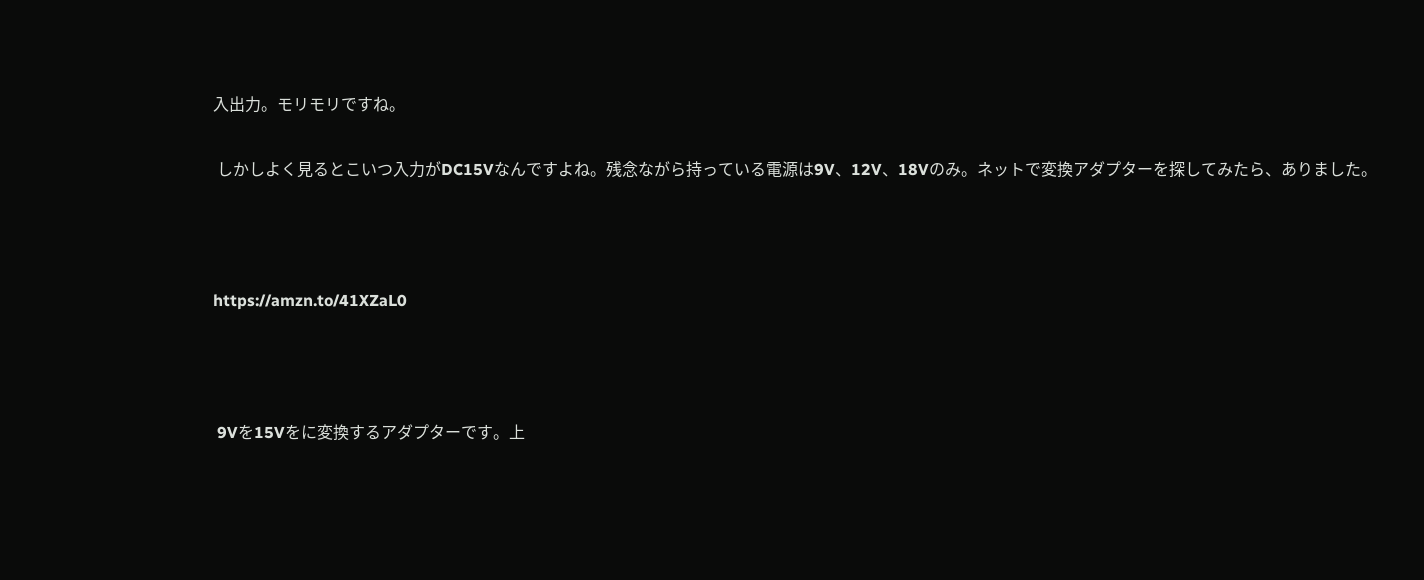入出力。モリモリですね。

 しかしよく見るとこいつ入力がDC15Vなんですよね。残念ながら持っている電源は9V、12V、18Vのみ。ネットで変換アダプターを探してみたら、ありました。



https://amzn.to/41XZaL0



 9Vを15Vをに変換するアダプターです。上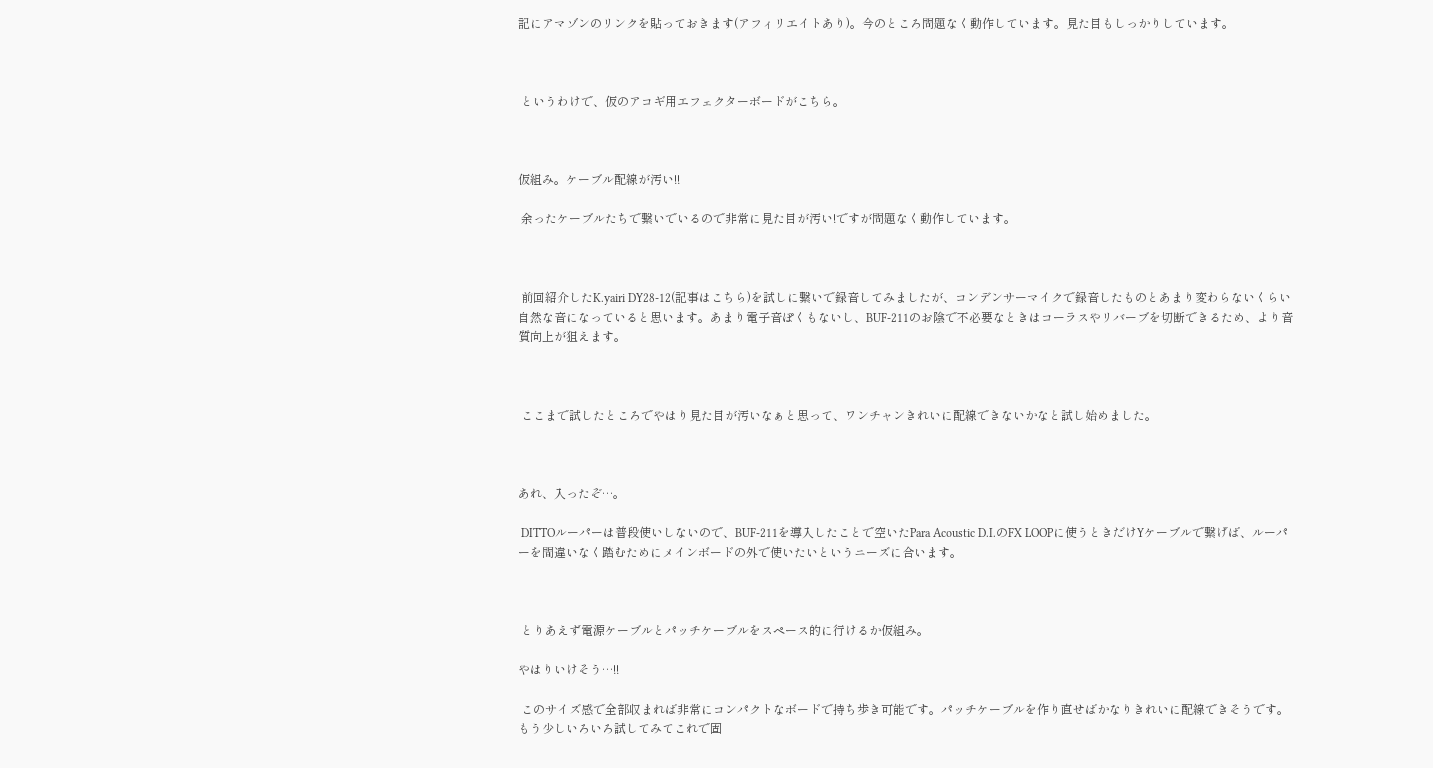記にアマゾンのリンクを貼っておきます(アフィリエイトあり)。今のところ問題なく動作しています。見た目もしっかりしています。



 というわけで、仮のアコギ用エフェクターボードがこちら。



仮組み。ケーブル配線が汚い!!

 余ったケーブルたちで繋いでいるので非常に見た目が汚い!ですが問題なく動作しています。



 前回紹介したK.yairi DY28-12(記事はこちら)を試しに繋いで録音してみましたが、コンデンサーマイクで録音したものとあまり変わらないくらい自然な音になっていると思います。あまり電子音ぽくもないし、BUF-211のお陰で不必要なときはコーラスやリバーブを切断できるため、より音質向上が狙えます。



 ここまで試したところでやはり見た目が汚いなぁと思って、ワンチャンきれいに配線できないかなと試し始めました。



あれ、入ったぞ…。

 DITTOルーパーは普段使いしないので、BUF-211を導入したことで空いたPara Acoustic D.I.のFX LOOPに使うときだけYケーブルで繋げば、ルーパーを間違いなく踏むためにメインボードの外で使いたいというニーズに合います。



 とりあえず電源ケーブルとパッチケーブルをスペース的に行けるか仮組み。

やはりいけそう…!!

 このサイズ感で全部収まれば非常にコンパクトなボードで持ち歩き可能です。パッチケーブルを作り直せばかなりきれいに配線できそうです。もう少しいろいろ試してみてこれで固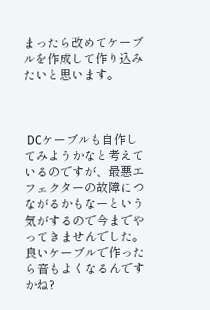まったら改めてケーブルを作成して作り込みたいと思います。



 DCケーブルも自作してみようかなと考えているのですが、最悪エフェクターの故障につながるかもなーという気がするので今までやってきませんでした。良いケーブルで作ったら音もよくなるんですかね?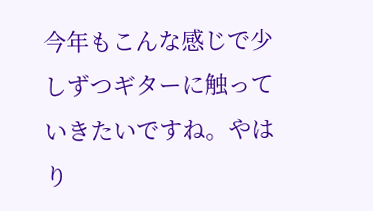今年もこんな感じで少しずつギターに触っていきたいですね。やはり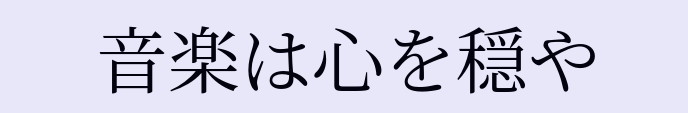音楽は心を穏や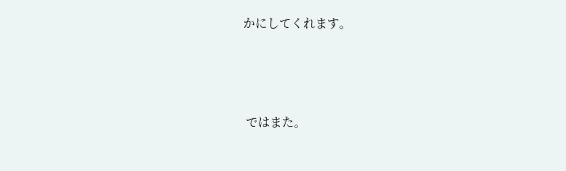かにしてくれます。



 ではまた。